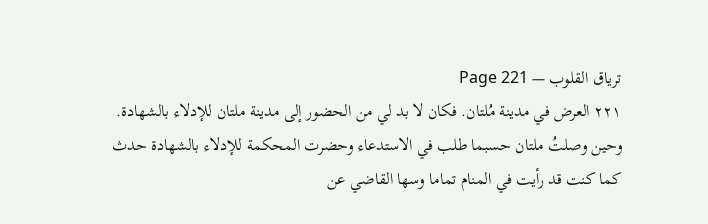ترياق القلوب — Page 221
۲۲۱ العرض في مدينة مُلتان. فكان لا بد لي من الحضور إلى مدينة ملتان للإدلاء بالشهادة. وحين وصلتُ ملتان حسبما طلب في الاستدعاء وحضرت المحكمة للإدلاء بالشهادة حدث كما كنت قد رأيت في المنام تماما وسها القاضي عن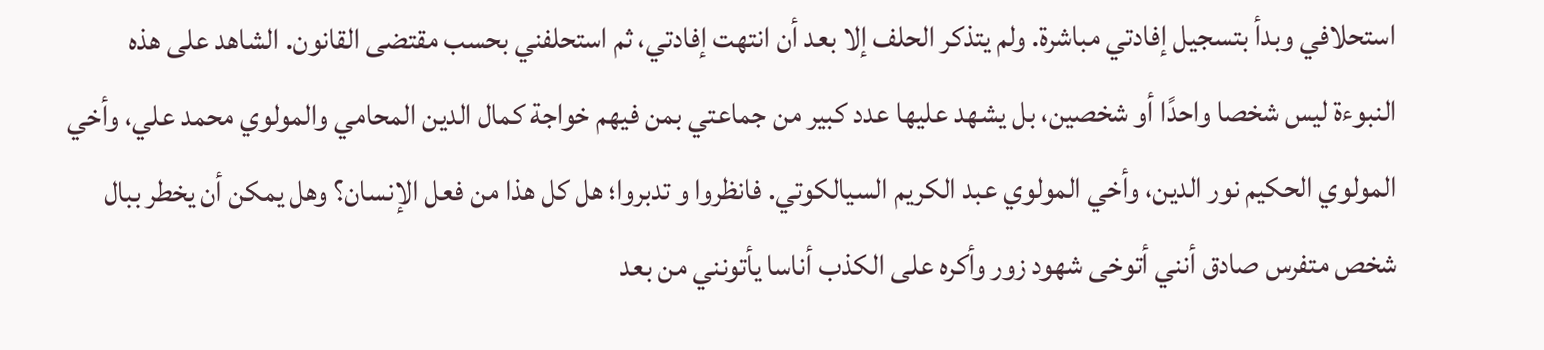استحلافي وبدأ بتسجيل إفادتي مباشرة. ولم يتذكر الحلف إلا بعد أن انتهت إفادتي، ثم استحلفني بحسب مقتضى القانون. الشاهد على هذه النبوءة ليس شخصا واحدًا أو شخصين، بل يشهد عليها عدد كبير من جماعتي بمن فيهم خواجة كمال الدين المحامي والمولوي محمد علي، وأخي المولوي الحكيم نور الدين، وأخي المولوي عبد الكريم السيالكوتي. فانظروا و تدبروا؛ هل كل هذا من فعل الإنسان؟ وهل يمكن أن يخطر ببال شخص متفرس صادق أنني أتوخى شهود زور وأكره على الكذب أناسا يأتونني من بعد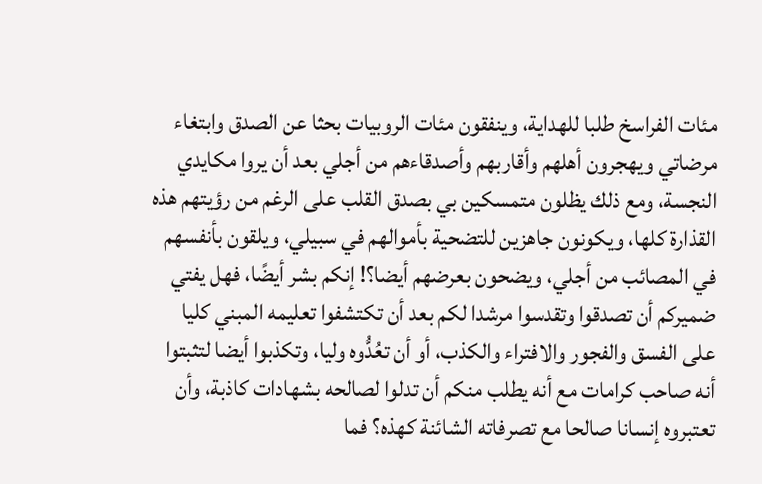مئات الفراسخ طلبا للهداية، وينفقون مئات الروبيات بحثا عن الصدق وابتغاء مرضاتي ويهجرون أهلهم وأقاربهم وأصدقاءهم من أجلي بعد أن يروا مكايدي النجسة، ومع ذلك يظلون متمسكين بي بصدق القلب على الرغم من رؤيتهم هذه القذارة كلها، ويكونون جاهزين للتضحية بأموالهم في سبيلي، ويلقون بأنفسهم في المصائب من أجلي، ويضحون بعرضهم أيضا؟! إنكم بشر أيضًا، فهل يفتي ضميركم أن تصدقوا وتقدسوا مرشدا لكم بعد أن تكتشفوا تعليمه المبني كليا على الفسق والفجور والافتراء والكذب، أو أن تعُدُّوه وليا، وتكذبوا أيضا لتثبتوا أنه صاحب كرامات مع أنه يطلب منكم أن تدلوا لصالحه بشهادات كاذبة، وأن تعتبروه إنسانا صالحا مع تصرفاته الشائنة كهذه؟ فما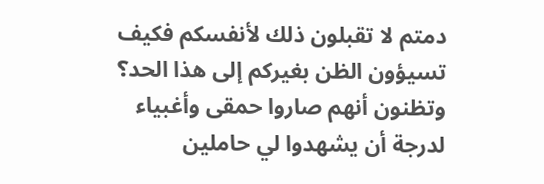دمتم لا تقبلون ذلك لأنفسكم فكيف تسيؤون الظن بغيركم إلى هذا الحد؟ وتظنون أنهم صاروا حمقى وأغبياء لدرجة أن يشهدوا لي حاملين